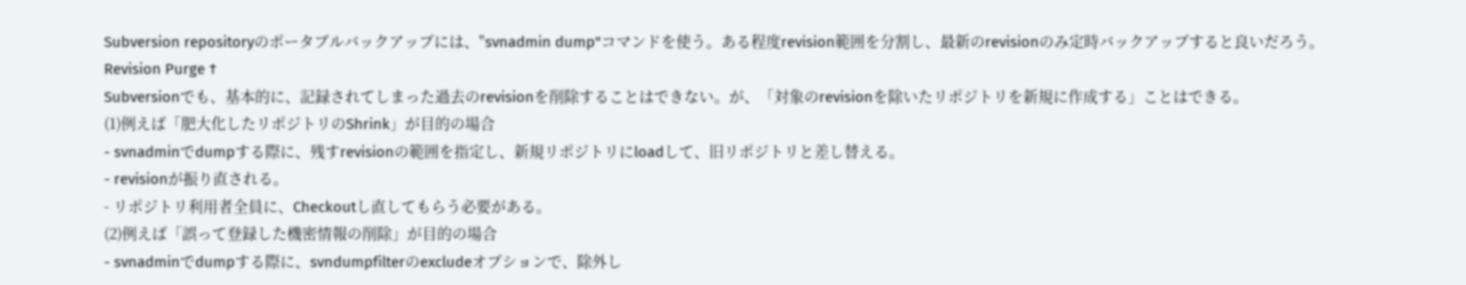Subversion repositoryのポータブルバックアップには、"svnadmin dump"コマンドを使う。ある程度revision範囲を分割し、最新のrevisionのみ定時バックアップすると良いだろう。
Revision Purge †
Subversionでも、基本的に、記録されてしまった過去のrevisionを削除することはできない。が、「対象のrevisionを除いたリポジトリを新規に作成する」ことはできる。
(1)例えば「肥大化したリポジトリのShrink」が目的の場合
- svnadminでdumpする際に、残すrevisionの範囲を指定し、新規リポジトリにloadして、旧リポジトリと差し替える。
- revisionが振り直される。
- リポジトリ利用者全員に、Checkoutし直してもらう必要がある。
(2)例えば「誤って登録した機密情報の削除」が目的の場合
- svnadminでdumpする際に、svndumpfilterのexcludeオプションで、除外し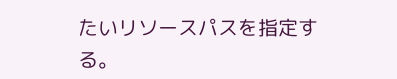たいリソースパスを指定する。